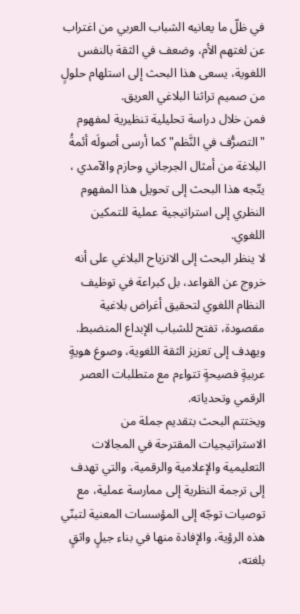في ظلّ ما يعانيه الشباب العربي من اغتراب عن لغتهم الأم، وضعف في الثقة بالنفس اللغوية، يسعى هذا البحث إلى استلهام حلولٍ من صميم تراثنا البلاغي العريق.
فمن خلال دراسة تحليلية تنظيرية لمفهوم "التصرُّف في النَّظم" كما أرسى أصولَه أئمةُ البلاغة من أمثال الجرجاني وحازم والآمدي ، يتّجه هذا البحث إلى تحويل هذا المفهوم النظري إلى استراتيجية عملية للتمكين اللغوي.
لا ينظر البحث إلى الانزياح البلاغي على أنه خروج عن القواعد، بل كبراعة في توظيف النظام اللغوي لتحقيق أغراض بلاغية مقصودة، تفتح للشباب الإبداع المنضبط. ويهدف إلى تعزيز الثقة اللغوية، وصوغ هويةٍ عربيةٍ فصيحةٍ تتواءم مع متطلبات العصر الرقمي وتحدياته.
ويختتم البحث بتقديم جملة من الاستراتيجيات المقترحة في المجالات التعليمية والإعلامية والرقمية، والتي تهدف إلى ترجمة النظرية إلى ممارسة عملية، مع توصيات توجّه إلى المؤسسات المعنية لتبنّي هذه الرؤية، والإفادة منها في بناء جيلٍ واثقٍ بلغته،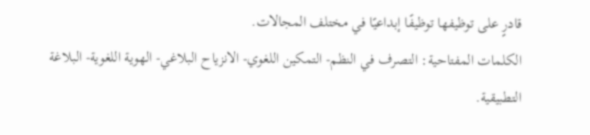قادرٍ على توظيفها توظيفًا إبداعيًا في مختلف المجالات.
الكلمات المفتاحية: التصرف في النظم- التمكين اللغوي- الانزياح البلاغي- الهوية اللغوية- البلاغة التطبيقية.